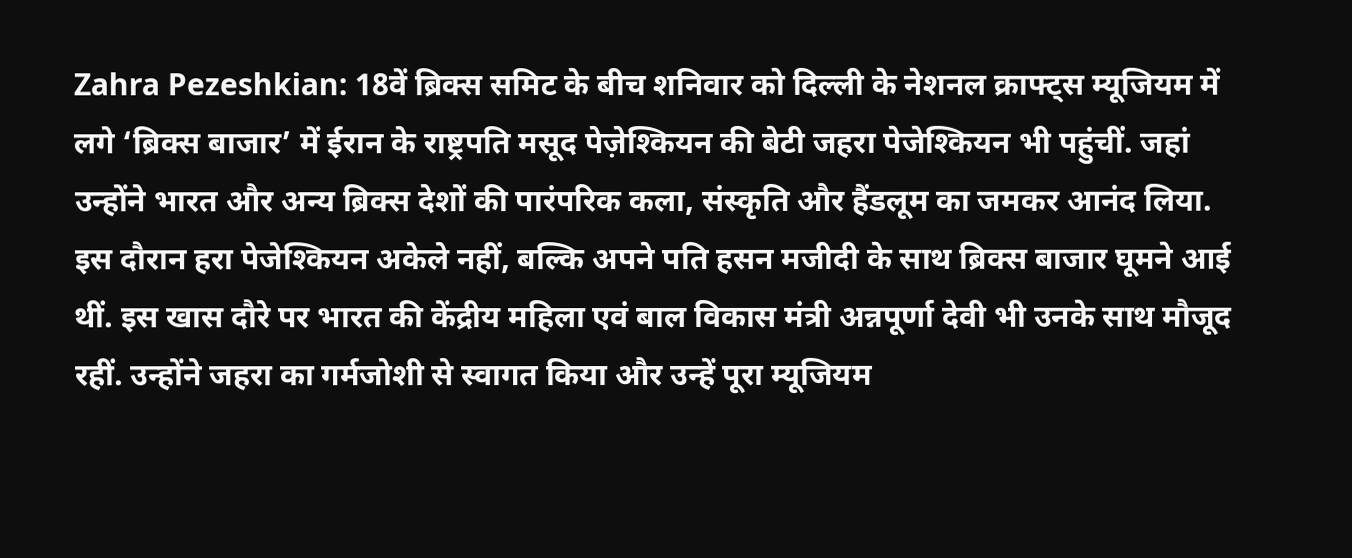Zahra Pezeshkian: 18वें ब्रिक्स समिट के बीच शनिवार को दिल्ली के नेशनल क्राफ्ट्स म्यूजियम में लगे ‘ब्रिक्स बाजार’ में ईरान के राष्ट्रपति मसूद पेज़ेश्कियन की बेटी जहरा पेजेश्कियन भी पहुंचीं. जहां उन्होंने भारत और अन्य ब्रिक्स देशों की पारंपरिक कला, संस्कृति और हैंडलूम का जमकर आनंद लिया.
इस दौरान हरा पेजेश्कियन अकेले नहीं, बल्कि अपने पति हसन मजीदी के साथ ब्रिक्स बाजार घूमने आई थीं. इस खास दौरे पर भारत की केंद्रीय महिला एवं बाल विकास मंत्री अन्नपूर्णा देवी भी उनके साथ मौजूद रहीं. उन्होंने जहरा का गर्मजोशी से स्वागत किया और उन्हें पूरा म्यूजियम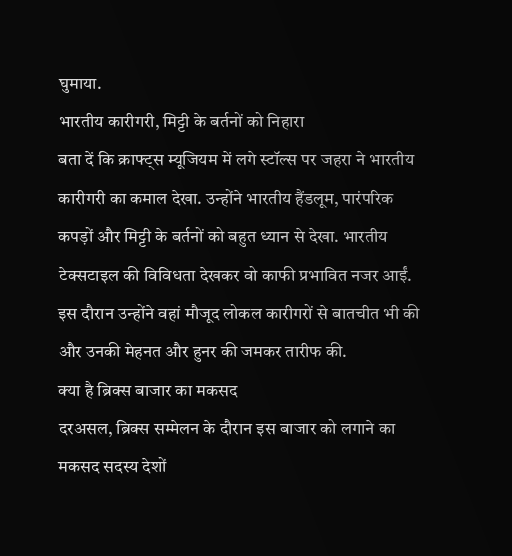घुमाया.
भारतीय कारीगरी, मिट्टी के बर्तनों को निहारा
बता दें कि क्राफ्ट्स म्यूजियम में लगे स्टॉल्स पर जहरा ने भारतीय कारीगरी का कमाल देखा. उन्होंने भारतीय हैंडलूम, पारंपरिक कपड़ों और मिट्टी के बर्तनों को बहुत ध्यान से देखा. भारतीय टेक्सटाइल की विविधता देखकर वो काफी प्रभावित नजर आईं. इस दौरान उन्होंने वहां मौजूद लोकल कारीगरों से बातचीत भी की और उनकी मेहनत और हुनर की जमकर तारीफ की.
क्या है ब्रिक्स बाजार का मकसद
दरअसल, ब्रिक्स सम्मेलन के दौरान इस बाजार को लगाने का मकसद सदस्य देशों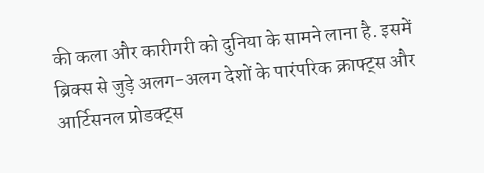की कला और कारीगरी को दुनिया के सामने लाना है. इसमें ब्रिक्स से जुड़े अलग-अलग देशों के पारंपरिक क्राफ्ट्स और आर्टिसनल प्रोडक्ट्स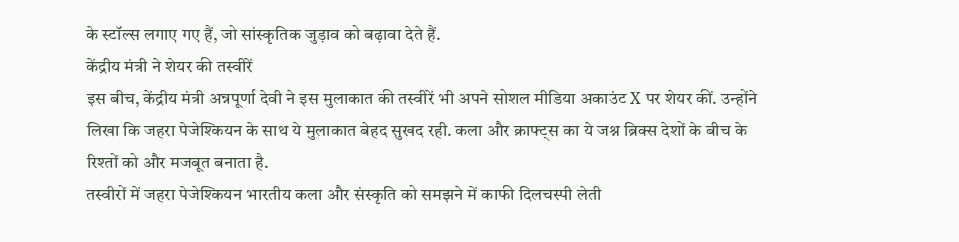के स्टॉल्स लगाए गए हैं, जो सांस्कृतिक जुड़ाव को बढ़ावा देते हैं.
केंद्रीय मंत्री ने शेयर की तस्वीरें
इस बीच, केंद्रीय मंत्री अन्नपूर्णा देवी ने इस मुलाकात की तस्वीरें भी अपने सोशल मीडिया अकाउंट X पर शेयर कीं. उन्होंने लिखा कि जहरा पेजेश्कियन के साथ ये मुलाकात बेहद सुखद रही. कला और क्राफ्ट्स का ये जश्न ब्रिक्स देशों के बीच के रिश्तों को और मजबूत बनाता है.
तस्वीरों में जहरा पेजेश्कियन भारतीय कला और संस्कृति को समझने में काफी दिलचस्पी लेती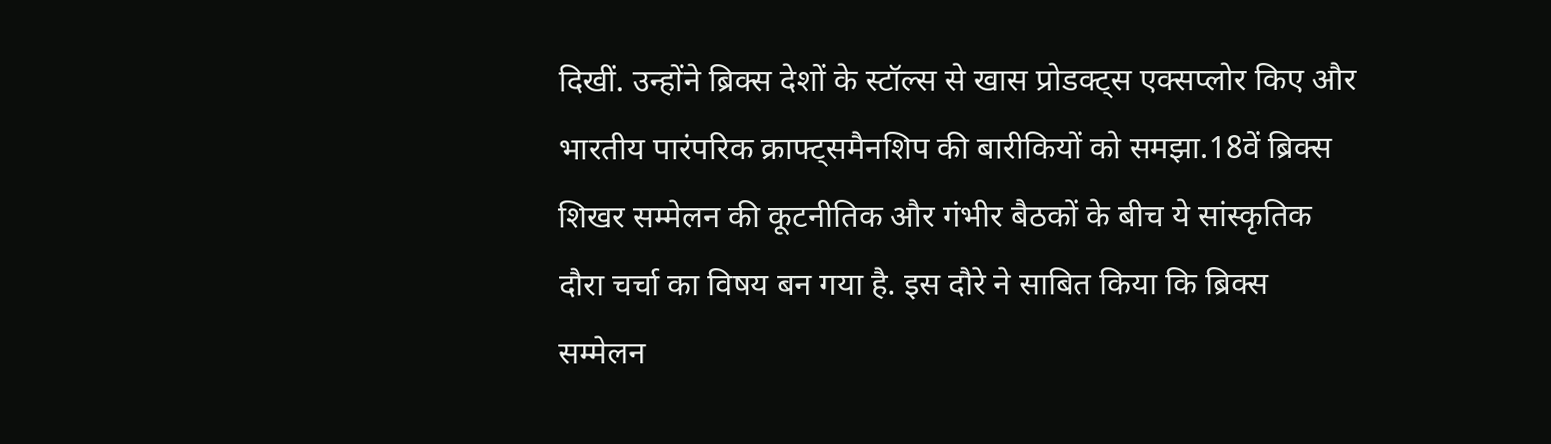दिखीं. उन्होंने ब्रिक्स देशों के स्टॉल्स से खास प्रोडक्ट्स एक्सप्लोर किए और भारतीय पारंपरिक क्राफ्ट्समैनशिप की बारीकियों को समझा.18वें ब्रिक्स शिखर सम्मेलन की कूटनीतिक और गंभीर बैठकों के बीच ये सांस्कृतिक दौरा चर्चा का विषय बन गया है. इस दौरे ने साबित किया कि ब्रिक्स सम्मेलन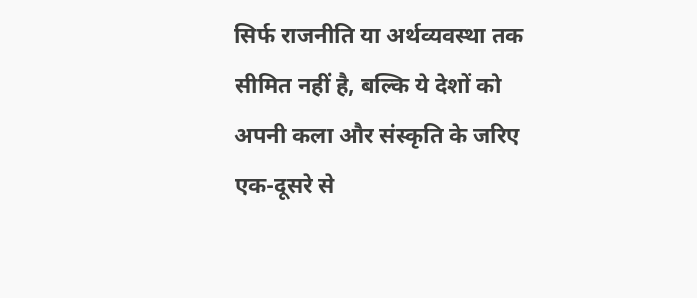सिर्फ राजनीति या अर्थव्यवस्था तक सीमित नहीं है, बल्कि ये देशों को अपनी कला और संस्कृति के जरिए एक-दूसरे से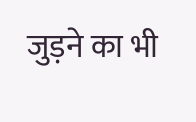जुड़ने का भी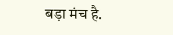बड़ा मंच है.